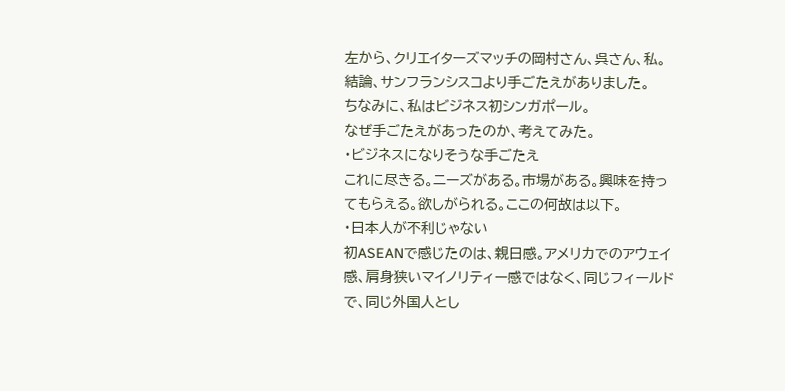左から、クリエイターズマッチの岡村さん、呉さん、私。
結論、サンフランシスコより手ごたえがありました。
ちなみに、私はビジネス初シンガポール。
なぜ手ごたえがあったのか、考えてみた。
・ビジネスになりそうな手ごたえ
これに尽きる。ニーズがある。市場がある。興味を持ってもらえる。欲しがられる。ここの何故は以下。
・日本人が不利じゃない
初ASEANで感じたのは、親日感。アメリカでのアウェイ感、肩身狭いマイノリティー感ではなく、同じフィールドで、同じ外国人とし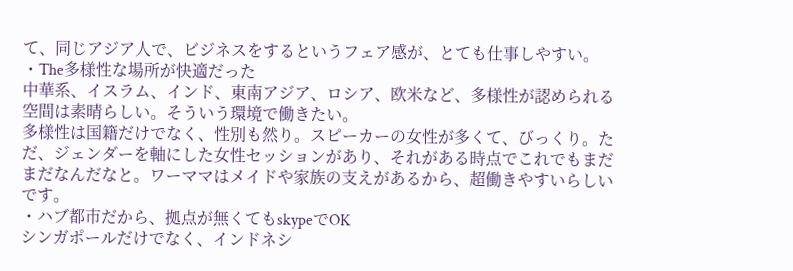て、同じアジア人で、ビジネスをするというフェア感が、とても仕事しやすい。
・The多様性な場所が快適だった
中華系、イスラム、インド、東南アジア、ロシア、欧米など、多様性が認められる空間は素晴らしい。そういう環境で働きたい。
多様性は国籍だけでなく、性別も然り。スピーカーの女性が多くて、びっくり。ただ、ジェンダーを軸にした女性セッションがあり、それがある時点でこれでもまだまだなんだなと。ワーママはメイドや家族の支えがあるから、超働きやすいらしいです。
・ハブ都市だから、拠点が無くてもskypeでOK
シンガポールだけでなく、インドネシ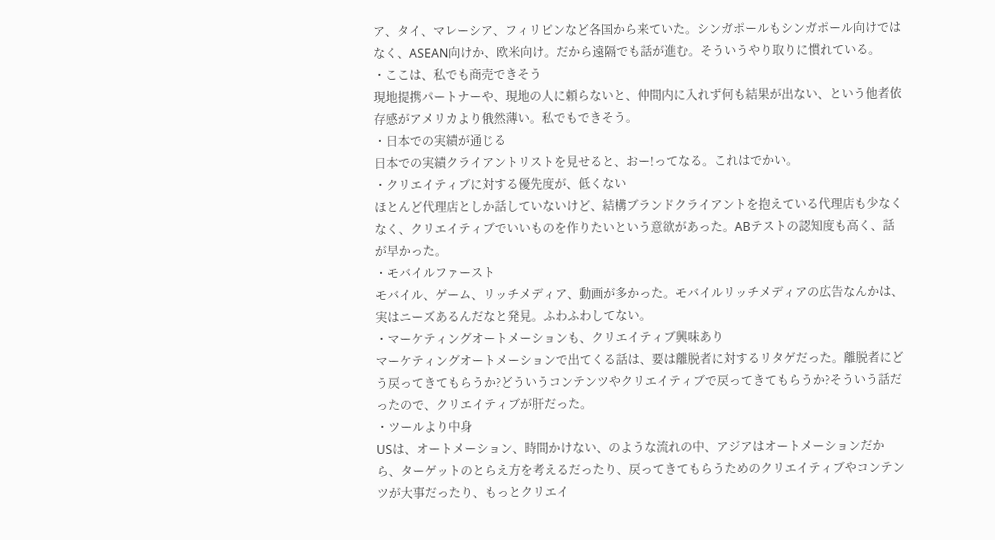ア、タイ、マレーシア、フィリピンなど各国から来ていた。シンガポールもシンガポール向けではなく、ASEAN向けか、欧米向け。だから遠隔でも話が進む。そういうやり取りに慣れている。
・ここは、私でも商売できそう
現地提携パートナーや、現地の人に頼らないと、仲間内に入れず何も結果が出ない、という他者依存感がアメリカより俄然薄い。私でもできそう。
・日本での実績が通じる
日本での実績クライアントリストを見せると、おー!ってなる。これはでかい。
・クリエイティブに対する優先度が、低くない
ほとんど代理店としか話していないけど、結構ブランドクライアントを抱えている代理店も少なくなく、クリエイティブでいいものを作りたいという意欲があった。ABテストの認知度も高く、話が早かった。
・モバイルファースト
モバイル、ゲーム、リッチメディア、動画が多かった。モバイルリッチメディアの広告なんかは、実はニーズあるんだなと発見。ふわふわしてない。
・マーケティングオートメーションも、クリエイティブ興味あり
マーケティングオートメーションで出てくる話は、要は離脱者に対するリタゲだった。離脱者にどう戻ってきてもらうか?どういうコンテンツやクリエイティブで戻ってきてもらうか?そういう話だったので、クリエイティブが肝だった。
・ツールより中身
USは、オートメーション、時間かけない、のような流れの中、アジアはオートメーションだから、ターゲットのとらえ方を考えるだったり、戻ってきてもらうためのクリエイティブやコンテンツが大事だったり、もっとクリエイ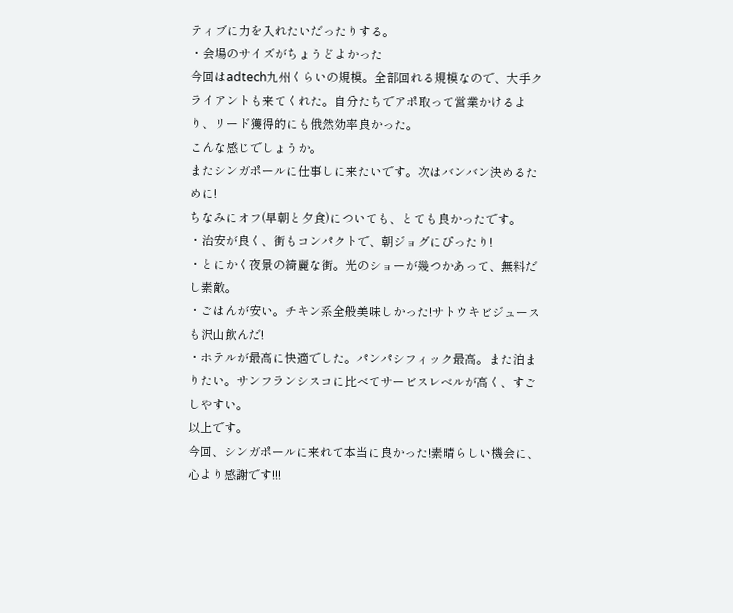ティブに力を入れたいだったりする。
・会場のサイズがちょうどよかった
今回はadtech九州くらいの規模。全部回れる規模なので、大手クライアントも来てくれた。自分たちでアポ取って営業かけるより、リード獲得的にも俄然効率良かった。
こんな感じでしょうか。
またシンガポールに仕事しに来たいです。次はバンバン決めるために!
ちなみにオフ(早朝と夕食)についても、とても良かったです。
・治安が良く、街もコンパクトで、朝ジョグにぴったり!
・とにかく夜景の綺麗な街。光のショーが幾つかあって、無料だし素敵。
・ごはんが安い。チキン系全般美味しかった!サトウキビジュースも沢山飲んだ!
・ホテルが最高に快適でした。パンパシフィック最高。また泊まりたい。サンフランシスコに比べてサービスレベルが高く、すごしやすい。
以上です。
今回、シンガポールに来れて本当に良かった!素晴らしい機会に、心より感謝です!!!